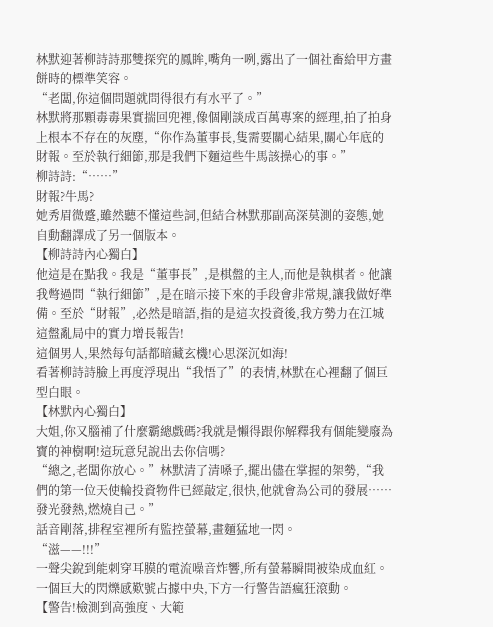林默迎著柳詩詩那雙探究的鳳眸,嘴角一咧,露出了一個社畜給甲方畫餅時的標準笑容。
“老闆,你這個問題就問得很冇有水平了。”
林默將那顆毒毒果實揣回兜裡,像個剛談成百萬專案的經理,拍了拍身上根本不存在的灰塵,“你作為董事長,隻需要關心結果,關心年底的財報。至於執行細節,那是我們下麵這些牛馬該操心的事。”
柳詩詩:“……”
財報?牛馬?
她秀眉微蹙,雖然聽不懂這些詞,但結合林默那副高深莫測的姿態,她自動翻譯成了另一個版本。
【柳詩詩內心獨白】
他這是在點我。我是“董事長”,是棋盤的主人,而他是執棋者。他讓我彆過問“執行細節”,是在暗示接下來的手段會非常規,讓我做好準備。至於“財報”,必然是暗語,指的是這次投資後,我方勢力在江城這盤亂局中的實力增長報告!
這個男人,果然每句話都暗藏玄機!心思深沉如海!
看著柳詩詩臉上再度浮現出“我悟了”的表情,林默在心裡翻了個巨型白眼。
【林默內心獨白】
大姐,你又腦補了什麼霸總戲碼?我就是懶得跟你解釋我有個能變廢為寶的神樹啊!這玩意兒說出去你信嗎?
“總之,老闆你放心。”林默清了清嗓子,擺出儘在掌握的架勢,“我們的第一位天使輪投資物件已經敲定,很快,他就會為公司的發展……發光發熱,燃燒自己。”
話音剛落,排程室裡所有監控螢幕,畫麵猛地一閃。
“滋——!!!”
一聲尖銳到能刺穿耳膜的電流噪音炸響,所有螢幕瞬間被染成血紅。一個巨大的閃爍感歎號占據中央,下方一行警告語瘋狂滾動。
【警告!檢測到高強度、大範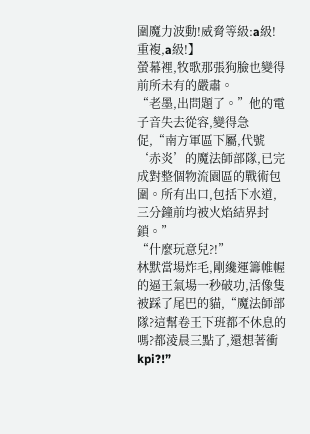圍魔力波動!威脅等級:a級!重複,a級!】
螢幕裡,牧歌那張狗臉也變得前所未有的嚴肅。
“老墨,出問題了。”他的電子音失去從容,變得急促,“南方軍區下屬,代號‘赤炎’的魔法師部隊,已完成對整個物流園區的戰術包圍。所有出口,包括下水道,三分鐘前均被火焰結界封鎖。”
“什麼玩意兒?!”
林默當場炸毛,剛纔運籌帷幄的逼王氣場一秒破功,活像隻被踩了尾巴的貓,“魔法師部隊?這幫卷王下班都不休息的嗎?都淩晨三點了,還想著衝kpi?!”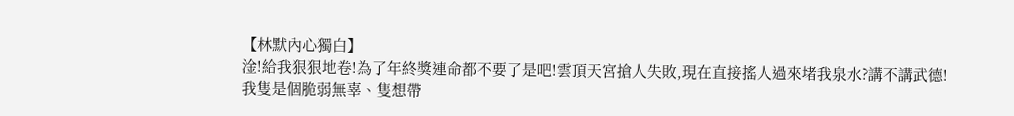【林默內心獨白】
淦!給我狠狠地卷!為了年終獎連命都不要了是吧!雲頂天宮搶人失敗,現在直接搖人過來堵我泉水?講不講武德!我隻是個脆弱無辜、隻想帶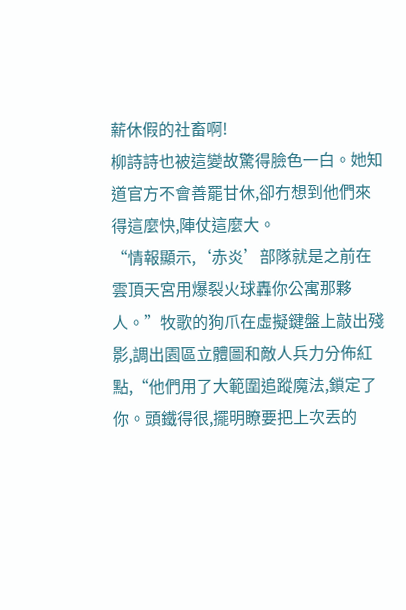薪休假的社畜啊!
柳詩詩也被這變故驚得臉色一白。她知道官方不會善罷甘休,卻冇想到他們來得這麼快,陣仗這麼大。
“情報顯示,‘赤炎’部隊就是之前在雲頂天宮用爆裂火球轟你公寓那夥人。”牧歌的狗爪在虛擬鍵盤上敲出殘影,調出園區立體圖和敵人兵力分佈紅點,“他們用了大範圍追蹤魔法,鎖定了你。頭鐵得很,擺明瞭要把上次丟的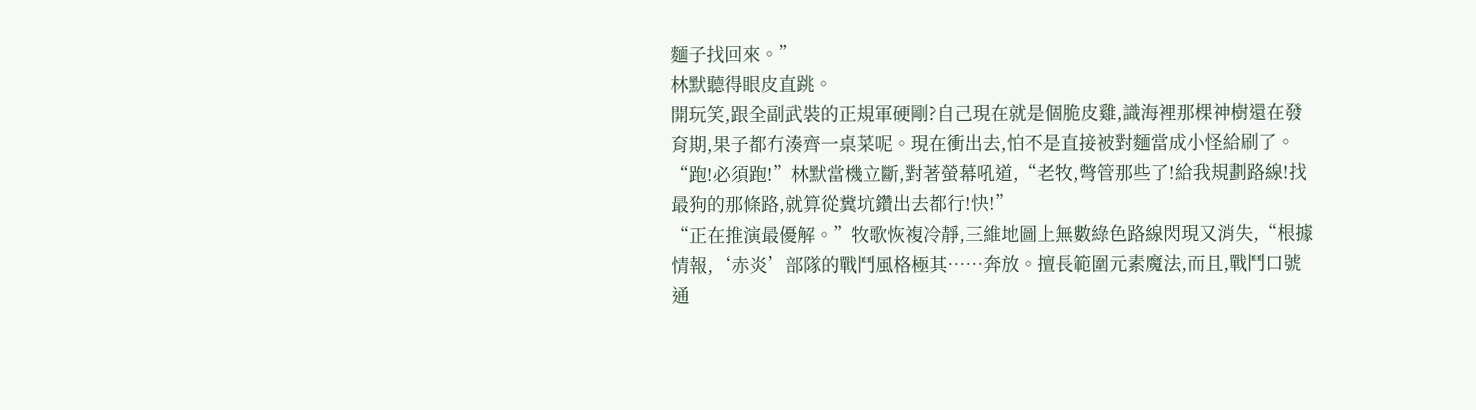麵子找回來。”
林默聽得眼皮直跳。
開玩笑,跟全副武裝的正規軍硬剛?自己現在就是個脆皮雞,識海裡那棵神樹還在發育期,果子都冇湊齊一桌菜呢。現在衝出去,怕不是直接被對麵當成小怪給刷了。
“跑!必須跑!”林默當機立斷,對著螢幕吼道,“老牧,彆管那些了!給我規劃路線!找最狗的那條路,就算從糞坑鑽出去都行!快!”
“正在推演最優解。”牧歌恢複冷靜,三維地圖上無數綠色路線閃現又消失,“根據情報,‘赤炎’部隊的戰鬥風格極其……奔放。擅長範圍元素魔法,而且,戰鬥口號通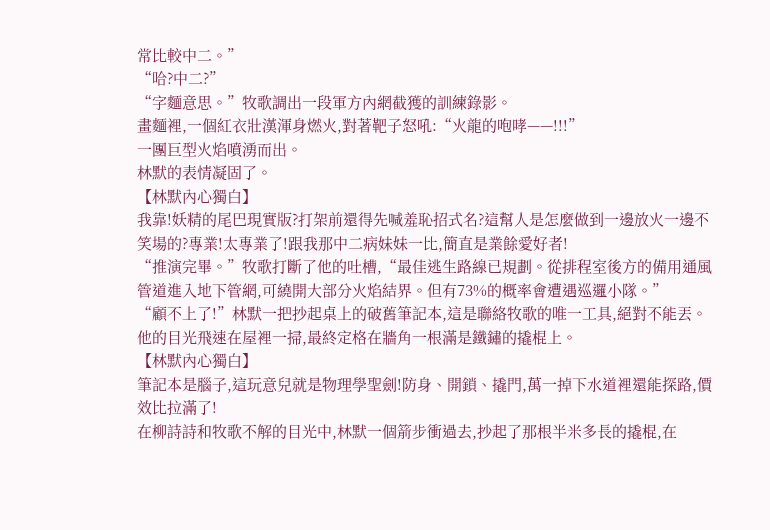常比較中二。”
“哈?中二?”
“字麵意思。”牧歌調出一段軍方內網截獲的訓練錄影。
畫麵裡,一個紅衣壯漢渾身燃火,對著靶子怒吼:“火龍的咆哮——!!!”
一團巨型火焰噴湧而出。
林默的表情凝固了。
【林默內心獨白】
我靠!妖精的尾巴現實版?打架前還得先喊羞恥招式名?這幫人是怎麼做到一邊放火一邊不笑場的?專業!太專業了!跟我那中二病妹妹一比,簡直是業餘愛好者!
“推演完畢。”牧歌打斷了他的吐槽,“最佳逃生路線已規劃。從排程室後方的備用通風管道進入地下管網,可繞開大部分火焰結界。但有73%的概率會遭遇巡邏小隊。”
“顧不上了!”林默一把抄起桌上的破舊筆記本,這是聯絡牧歌的唯一工具,絕對不能丟。
他的目光飛速在屋裡一掃,最終定格在牆角一根滿是鐵鏽的撬棍上。
【林默內心獨白】
筆記本是腦子,這玩意兒就是物理學聖劍!防身、開鎖、撬門,萬一掉下水道裡還能探路,價效比拉滿了!
在柳詩詩和牧歌不解的目光中,林默一個箭步衝過去,抄起了那根半米多長的撬棍,在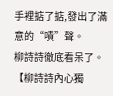手裡掂了掂,發出了滿意的“嘖”聲。
柳詩詩徹底看呆了。
【柳詩詩內心獨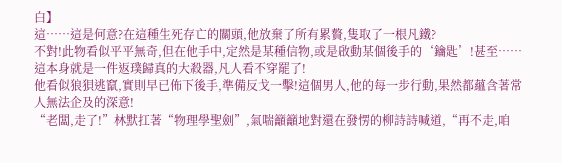白】
這……這是何意?在這種生死存亡的關頭,他放棄了所有累贅,隻取了一根凡鐵?
不對!此物看似平平無奇,但在他手中,定然是某種信物,或是啟動某個後手的‘鑰匙’!甚至……這本身就是一件返璞歸真的大殺器,凡人看不穿罷了!
他看似狼狽逃竄,實則早已佈下後手,準備反戈一擊!這個男人,他的每一步行動,果然都蘊含著常人無法企及的深意!
“老闆,走了!”林默扛著“物理學聖劍”,氣喘籲籲地對還在發愣的柳詩詩喊道,“再不走,咱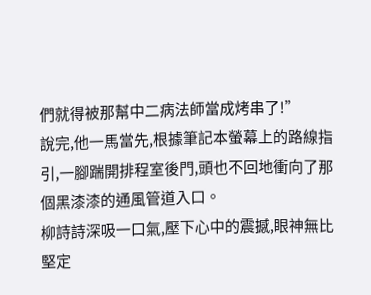們就得被那幫中二病法師當成烤串了!”
說完,他一馬當先,根據筆記本螢幕上的路線指引,一腳踹開排程室後門,頭也不回地衝向了那個黑漆漆的通風管道入口。
柳詩詩深吸一口氣,壓下心中的震撼,眼神無比堅定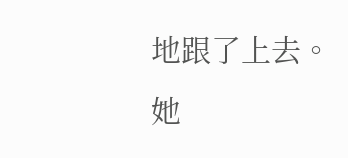地跟了上去。
她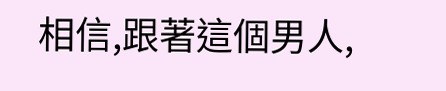相信,跟著這個男人,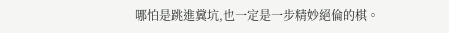哪怕是跳進糞坑,也一定是一步精妙絕倫的棋。